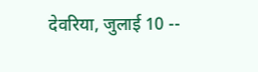देवरिया, जुलाई 10 --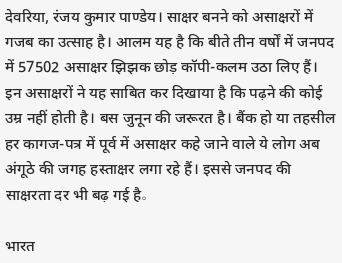देवरिया, रंजय कुमार पाण्डेय। साक्षर बनने को असाक्षरों में गजब का उत्साह है। आलम यह है कि बीते तीन वर्षों में जनपद में 57502 असाक्षर झिझक छोड़ कॉपी-कलम उठा लिए हैं। इन असाक्षरों ने यह साबित कर दिखाया है कि पढ़ने की कोई उम्र नहीं होती है। बस जुनून की जरूरत है। बैंक हो या तहसील हर कागज-पत्र में पूर्व में असाक्षर कहे जाने वाले ये लोग अब अंगूठे की जगह हस्ताक्षर लगा रहे हैं। इससे जनपद की साक्षरता दर भी बढ़ गई है。

भारत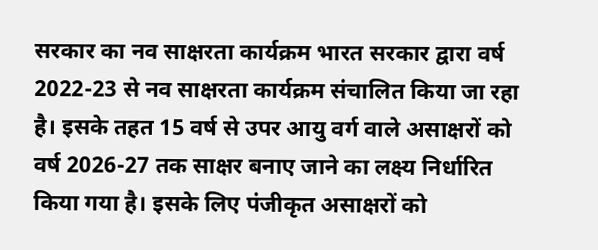सरकार का नव साक्षरता कार्यक्रम भारत सरकार द्वारा वर्ष 2022-23 से नव साक्षरता कार्यक्रम संचालित किया जा रहा है। इसके तहत 15 वर्ष से उपर आयु वर्ग वाले असाक्षरों को वर्ष 2026-27 तक साक्षर बनाए जाने का लक्ष्य निर्धारित किया गया है। इसके लिए पंजीकृत असाक्षरों को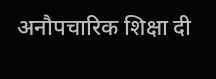अनौपचारिक शिक्षा दी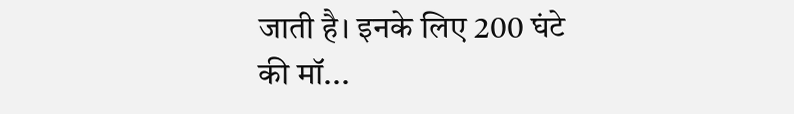जाती है। इनके लिए 200 घंटे की मॉ...